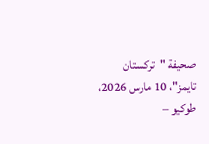صحيفة "تركستان تايمز"، 10 مارس 2026، طوكيو –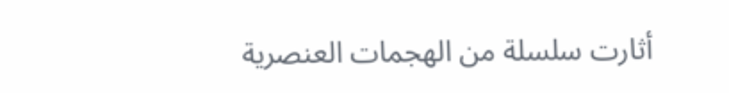أثارت سلسلة من الهجمات العنصرية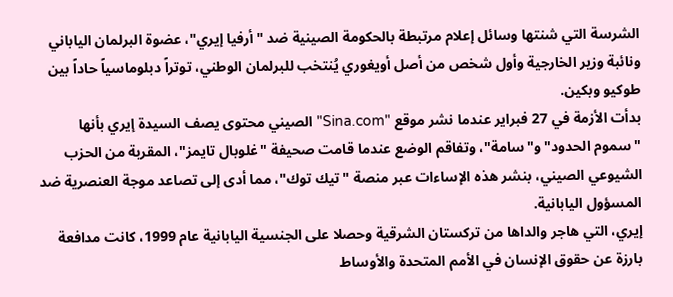الشرسة التي شنتها وسائل إعلام مرتبطة بالحكومة الصينية ضد "أرفيا إيري"، عضوة البرلمان الياباني ونائبة وزير الخارجية وأول شخص من أصل أويغوري يُنتخب للبرلمان الوطني، توتراً دبلوماسياً حاداً بين طوكيو وبكين.
بدأت الأزمة في 27 فبراير عندما نشر موقع "Sina.com" الصيني محتوى يصف السيدة إيري بأنها "سموم الحدود" و"سامة"، وتفاقم الوضع عندما قامت صحيفة "غلوبال تايمز"، المقربة من الحزب الشيوعي الصيني، بنشر هذه الإساءات عبر منصة "تيك توك"، مما أدى إلى تصاعد موجة العنصرية ضد المسؤول اليابانية.
إيري، التي هاجر والداها من تركستان الشرقية وحصلا على الجنسية اليابانية عام 1999، كانت مدافعة بارزة عن حقوق الإنسان في الأمم المتحدة والأوساط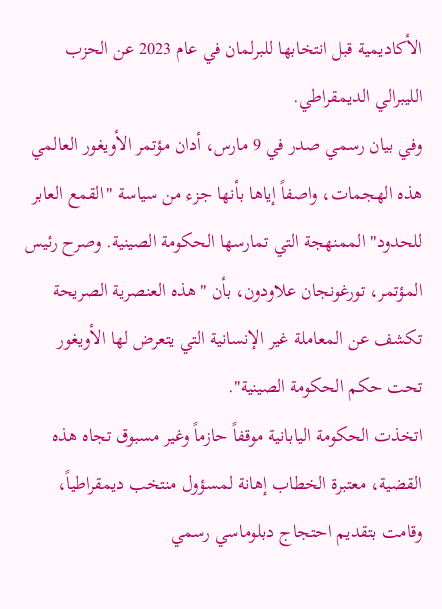الأكاديمية قبل انتخابها للبرلمان في عام 2023 عن الحزب الليبرالي الديمقراطي.
وفي بيان رسمي صدر في 9 مارس، أدان مؤتمر الأويغور العالمي هذه الهجمات، واصفاً إياها بأنها جزء من سياسة "القمع العابر للحدود" الممنهجة التي تمارسها الحكومة الصينية. وصرح رئيس المؤتمر، تورغونجان علاودون، بأن "هذه العنصرية الصريحة تكشف عن المعاملة غير الإنسانية التي يتعرض لها الأويغور تحت حكم الحكومة الصينية".
اتخذت الحكومة اليابانية موقفاً حازماً وغير مسبوق تجاه هذه القضية، معتبرة الخطاب إهانة لمسؤول منتخب ديمقراطياً، وقامت بتقديم احتجاج دبلوماسي رسمي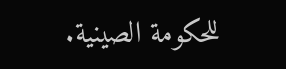للحكومة الصينية.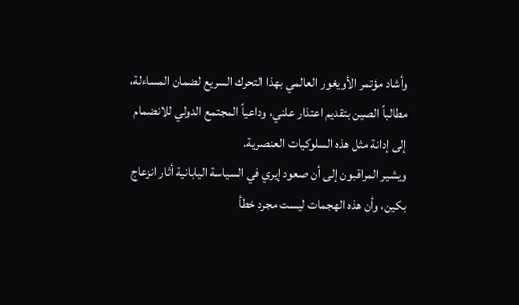وأشاد مؤتمر الأويغور العالمي بهذا التحرك السريع لضمان المساءلة، مطالباً الصين بتقديم اعتذار علني، وداعياً المجتمع الدولي للانضمام إلى إدانة مثل هذه السلوكيات العنصرية.
ويشير المراقبون إلى أن صعود إيري في السياسة اليابانية أثار انزعاج بكين، وأن هذه الهجمات ليست مجرد خطأ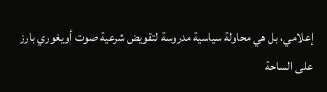إعلامي، بل هي محاولة سياسية مدروسة لتقويض شرعية صوت أويغوري بارز على الساحة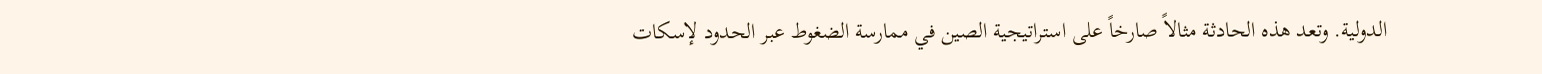الدولية. وتعد هذه الحادثة مثالاً صارخاً على استراتيجية الصين في ممارسة الضغوط عبر الحدود لإسكات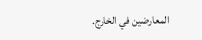المعارضين في الخارج.